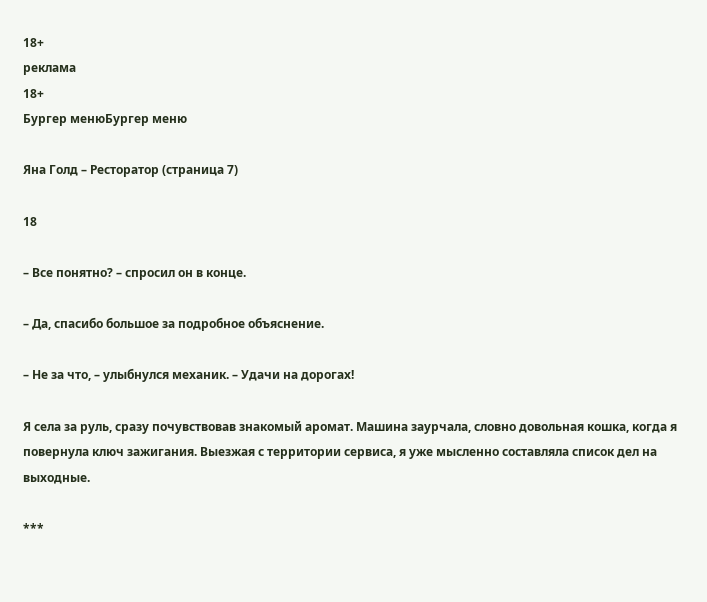18+
реклама
18+
Бургер менюБургер меню

Яна Голд – Ресторатор (страница 7)

18

– Все понятно? – спросил он в конце.

– Да, спасибо большое за подробное объяснение.

– Не за что, – улыбнулся механик. – Удачи на дорогах!

Я села за руль, сразу почувствовав знакомый аромат. Машина заурчала, словно довольная кошка, когда я повернула ключ зажигания. Выезжая с территории сервиса, я уже мысленно составляла список дел на выходные.

***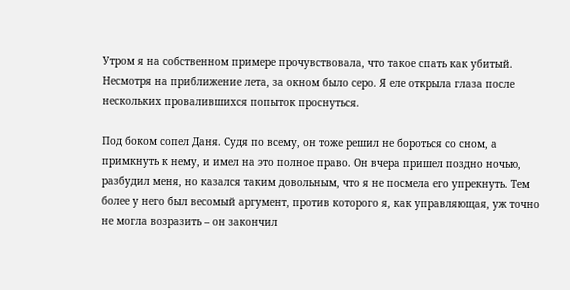Утром я на собственном примере прочувствовала, что такое спать как убитый. Несмотря на приближение лета, за окном было серо. Я еле открыла глаза после нескольких провалившихся попыток проснуться.

Под боком сопел Даня. Судя по всему, он тоже решил не бороться со сном, а примкнуть к нему, и имел на это полное право. Он вчера пришел поздно ночью, разбудил меня, но казался таким довольным, что я не посмела его упрекнуть. Тем более у него был весомый аргумент, против которого я, как управляющая, уж точно не могла возразить – он закончил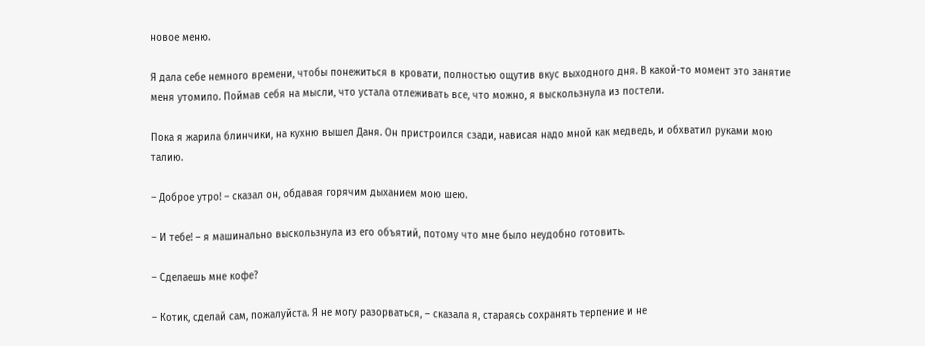новое меню.

Я дала себе немного времени, чтобы понежиться в кровати, полностью ощутив вкус выходного дня. В какой-то момент это занятие меня утомило. Поймав себя на мысли, что устала отлеживать все, что можно, я выскользнула из постели.

Пока я жарила блинчики, на кухню вышел Даня. Он пристроился сзади, нависая надо мной как медведь, и обхватил руками мою талию.

– Доброе утро! – сказал он, обдавая горячим дыханием мою шею.

– И тебе! – я машинально выскользнула из его объятий, потому что мне было неудобно готовить.

– Сделаешь мне кофе?

– Котик, сделай сам, пожалуйста. Я не могу разорваться, – сказала я, стараясь сохранять терпение и не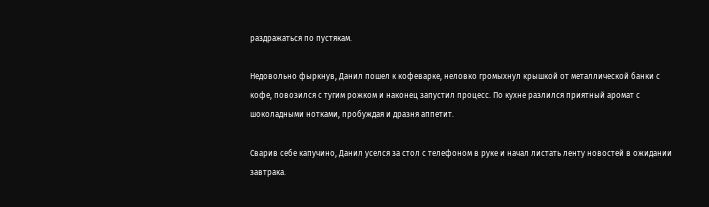раздражаться по пустякам.

Недовольно фыркнув, Данил пошел к кофеварке, неловко громыхнул крышкой от металлической банки с кофе, повозился с тугим рожком и наконец запустил процесс. По кухне разлился приятный аромат с шоколадными нотками, пробуждая и дразня аппетит.

Сварив себе капучино, Данил уселся за стол с телефоном в руке и начал листать ленту новостей в ожидании завтрака.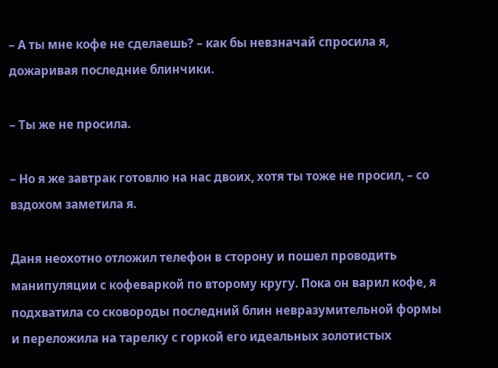– А ты мне кофе не сделаешь? – как бы невзначай спросила я, дожаривая последние блинчики.

– Ты же не просила.

– Но я же завтрак готовлю на нас двоих, хотя ты тоже не просил, – со вздохом заметила я.

Даня неохотно отложил телефон в сторону и пошел проводить манипуляции с кофеваркой по второму кругу. Пока он варил кофе, я подхватила со сковороды последний блин невразумительной формы и переложила на тарелку с горкой его идеальных золотистых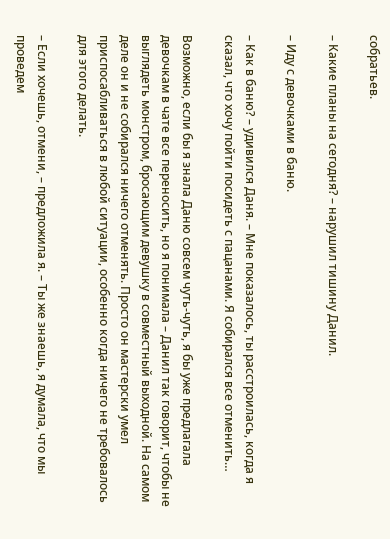собратьев.

– Какие планы на сегодня? – нарушил тишину Данил.

– Иду с девочками в баню.

– Как в баню? – удивился Даня. – Мне показалось, ты расстроилась, когда я сказал, что хочу пойти посидеть с пацанами. Я собирался все отменить…

Возможно, если бы я знала Даню совсем чуть-чуть, я бы уже предлагала девочкам в чате все переносить, но я понимала – Данил так говорит, чтобы не выглядеть монстром, бросающим девушку в совместный выходной. На самом деле он и не собирался ничего отменять. Просто он мастерски умел приспосабливаться в любой ситуации, особенно когда ничего не требовалось для этого делать.

– Если хочешь, отмени, – предложила я. – Ты же знаешь, я думала, что мы проведем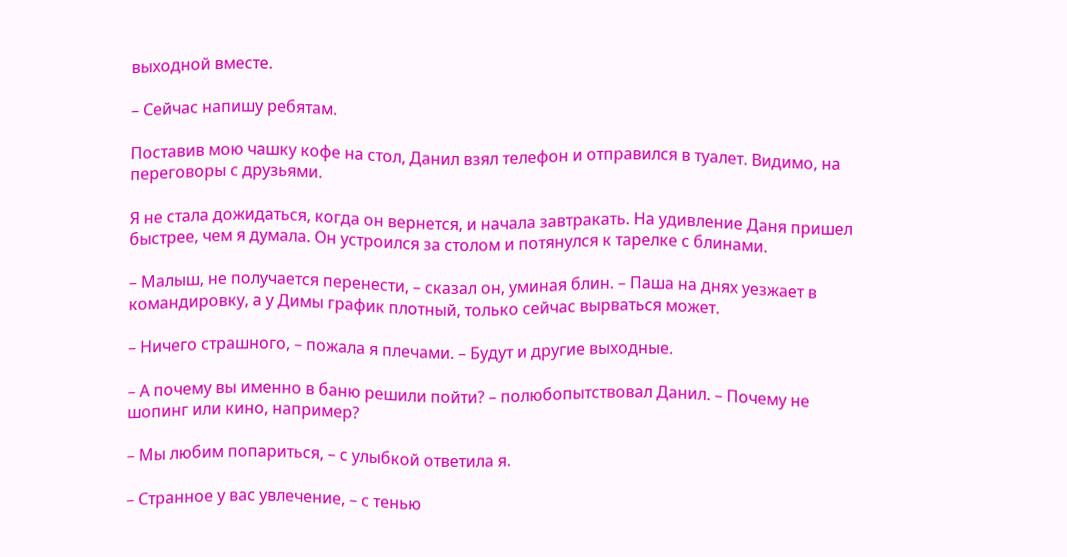выходной вместе.

– Сейчас напишу ребятам.

Поставив мою чашку кофе на стол, Данил взял телефон и отправился в туалет. Видимо, на переговоры с друзьями.

Я не стала дожидаться, когда он вернется, и начала завтракать. На удивление Даня пришел быстрее, чем я думала. Он устроился за столом и потянулся к тарелке с блинами.

– Малыш, не получается перенести, – сказал он, уминая блин. – Паша на днях уезжает в командировку, а у Димы график плотный, только сейчас вырваться может.

– Ничего страшного, – пожала я плечами. – Будут и другие выходные.

– А почему вы именно в баню решили пойти? – полюбопытствовал Данил. – Почему не шопинг или кино, например?

– Мы любим попариться, – с улыбкой ответила я.

– Странное у вас увлечение, – с тенью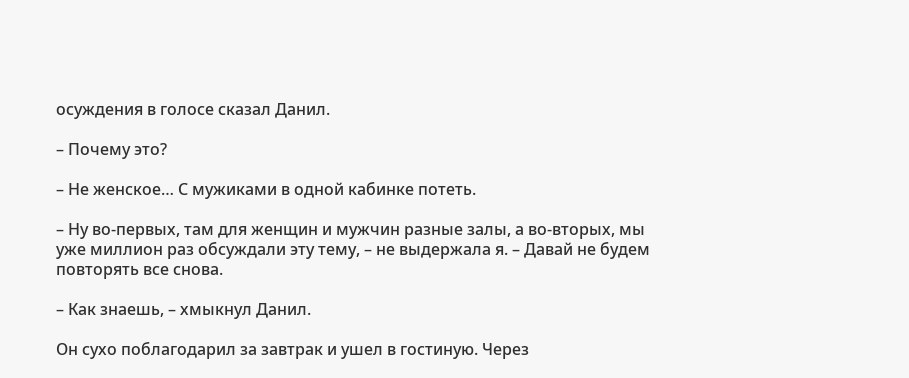осуждения в голосе сказал Данил.

– Почему это?

– Не женское… С мужиками в одной кабинке потеть.

– Ну во-первых, там для женщин и мужчин разные залы, а во-вторых, мы уже миллион раз обсуждали эту тему, – не выдержала я. – Давай не будем повторять все снова.

– Как знаешь, – хмыкнул Данил.

Он сухо поблагодарил за завтрак и ушел в гостиную. Через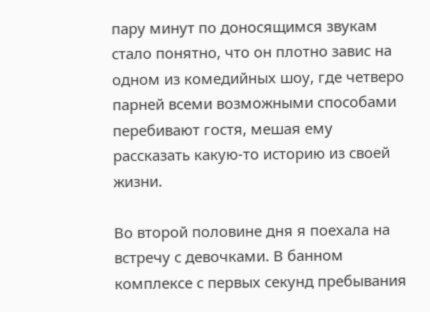пару минут по доносящимся звукам стало понятно, что он плотно завис на одном из комедийных шоу, где четверо парней всеми возможными способами перебивают гостя, мешая ему рассказать какую-то историю из своей жизни.

Во второй половине дня я поехала на встречу с девочками. В банном комплексе с первых секунд пребывания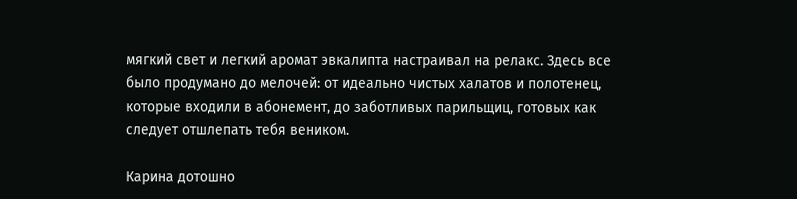мягкий свет и легкий аромат эвкалипта настраивал на релакс. Здесь все было продумано до мелочей: от идеально чистых халатов и полотенец, которые входили в абонемент, до заботливых парильщиц, готовых как следует отшлепать тебя веником.

Карина дотошно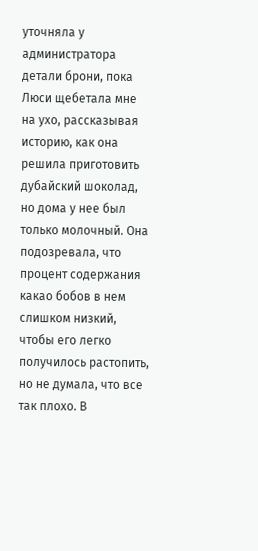уточняла у администратора детали брони, пока Люси щебетала мне на ухо, рассказывая историю, как она решила приготовить дубайский шоколад, но дома у нее был только молочный. Она подозревала, что процент содержания какао бобов в нем слишком низкий, чтобы его легко получилось растопить, но не думала, что все так плохо. В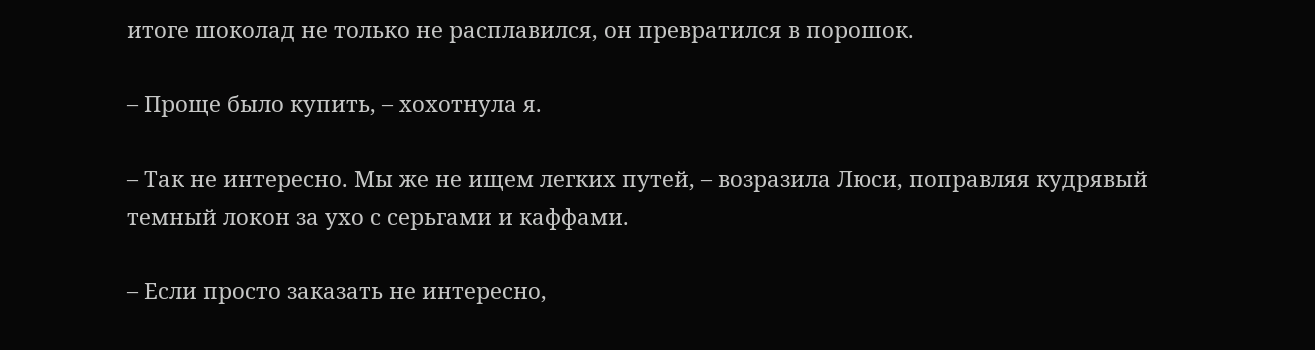итоге шоколад не только не расплавился, он превратился в порошок.

– Проще было купить, – хохотнула я.

– Так не интересно. Мы же не ищем легких путей, – возразила Люси, поправляя кудрявый темный локон за ухо с серьгами и каффами.

– Если просто заказать не интересно,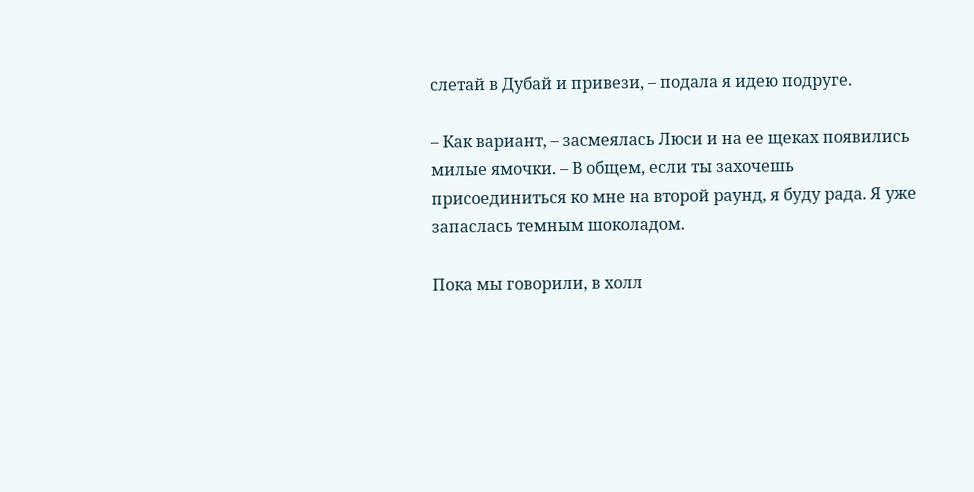слетай в Дубай и привези, – подала я идею подруге.

– Как вариант, – засмеялась Люси и на ее щеках появились милые ямочки. – В общем, если ты захочешь присоединиться ко мне на второй раунд, я буду рада. Я уже запаслась темным шоколадом.

Пока мы говорили, в холл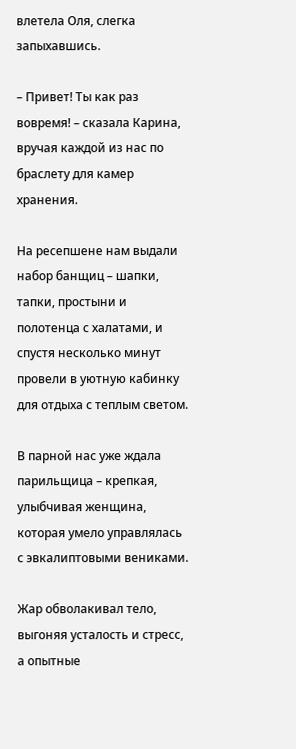влетела Оля, слегка запыхавшись.

– Привет! Ты как раз вовремя! – сказала Карина, вручая каждой из нас по браслету для камер хранения.

На ресепшене нам выдали набор банщиц – шапки, тапки, простыни и полотенца с халатами, и спустя несколько минут провели в уютную кабинку для отдыха с теплым светом.

В парной нас уже ждала парильщица – крепкая, улыбчивая женщина, которая умело управлялась с эвкалиптовыми вениками.

Жар обволакивал тело, выгоняя усталость и стресс, а опытные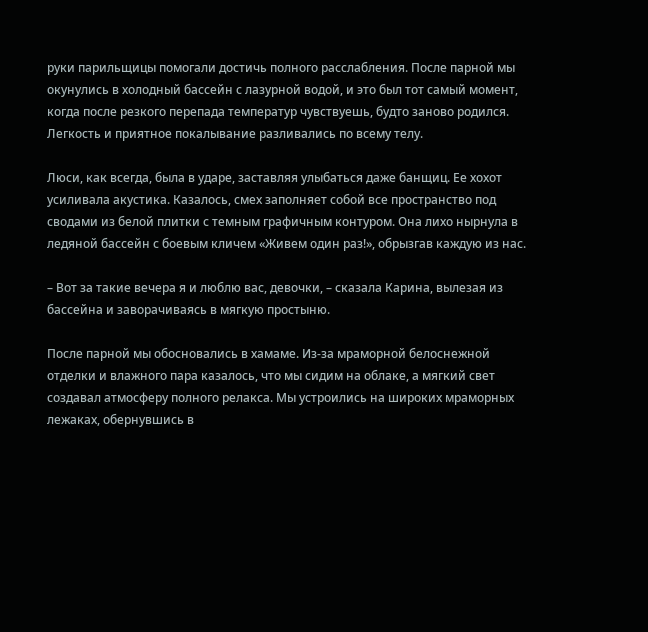руки парильщицы помогали достичь полного расслабления. После парной мы окунулись в холодный бассейн с лазурной водой, и это был тот самый момент, когда после резкого перепада температур чувствуешь, будто заново родился. Легкость и приятное покалывание разливались по всему телу.

Люси, как всегда, была в ударе, заставляя улыбаться даже банщиц. Ее хохот усиливала акустика. Казалось, смех заполняет собой все пространство под сводами из белой плитки с темным графичным контуром. Она лихо нырнула в ледяной бассейн с боевым кличем «Живем один раз!», обрызгав каждую из нас.

– Вот за такие вечера я и люблю вас, девочки, – сказала Карина, вылезая из бассейна и заворачиваясь в мягкую простыню.

После парной мы обосновались в хамаме. Из-за мраморной белоснежной отделки и влажного пара казалось, что мы сидим на облаке, а мягкий свет создавал атмосферу полного релакса. Мы устроились на широких мраморных лежаках, обернувшись в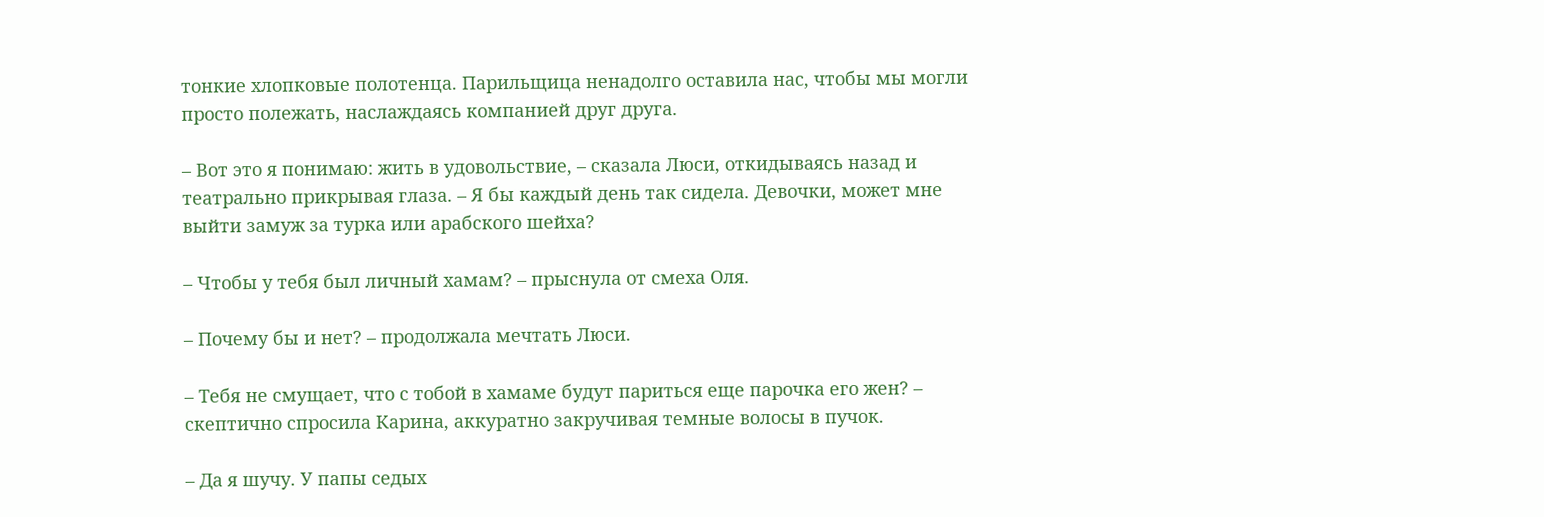тонкие хлопковые полотенца. Парильщица ненадолго оставила нас, чтобы мы могли просто полежать, наслаждаясь компанией друг друга.

– Вот это я понимаю: жить в удовольствие, – сказала Люси, откидываясь назад и театрально прикрывая глаза. – Я бы каждый день так сидела. Девочки, может мне выйти замуж за турка или арабского шейха?

– Чтобы у тебя был личный хамам? – прыснула от смеха Оля.

– Почему бы и нет? – продолжала мечтать Люси.

– Тебя не смущает, что с тобой в хамаме будут париться еще парочка его жен? – скептично спросила Карина, аккуратно закручивая темные волосы в пучок.

– Да я шучу. У папы седых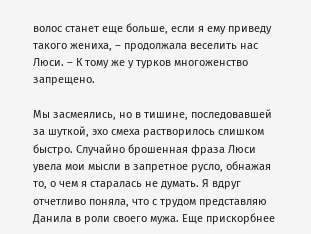волос станет еще больше, если я ему приведу такого жениха, – продолжала веселить нас Люси. – К тому же у турков многоженство запрещено.

Мы засмеялись, но в тишине, последовавшей за шуткой, эхо смеха растворилось слишком быстро. Случайно брошенная фраза Люси увела мои мысли в запретное русло, обнажая то, о чем я старалась не думать. Я вдруг отчетливо поняла, что с трудом представляю Данила в роли своего мужа. Еще прискорбнее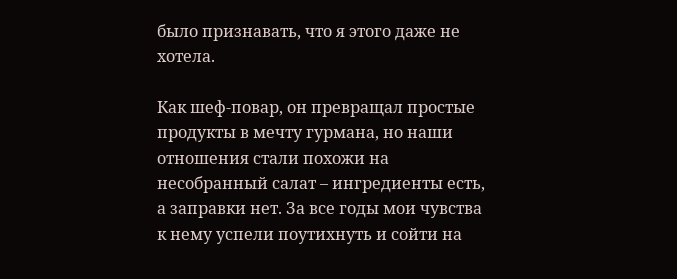было признавать, что я этого даже не хотела.

Как шеф-повар, он превращал простые продукты в мечту гурмана, но наши отношения стали похожи на несобранный салат – ингредиенты есть, а заправки нет. За все годы мои чувства к нему успели поутихнуть и сойти на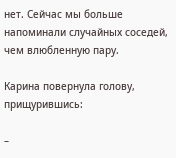нет. Сейчас мы больше напоминали случайных соседей, чем влюбленную пару.

Карина повернула голову, прищурившись:

–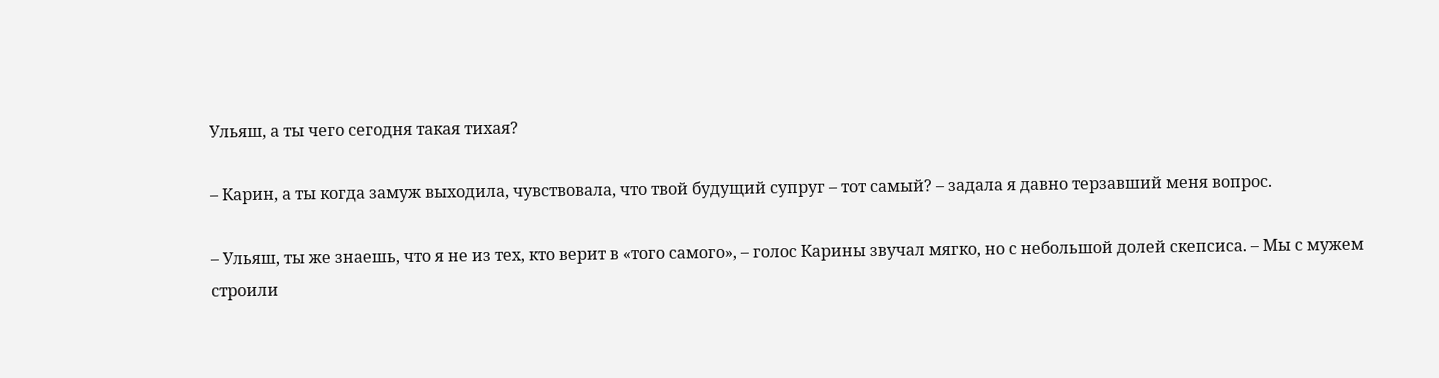Ульяш, а ты чего сегодня такая тихая?

– Карин, а ты когда замуж выходила, чувствовала, что твой будущий супруг – тот самый? – задала я давно терзавший меня вопрос.

– Ульяш, ты же знаешь, что я не из тех, кто верит в «того самого», – голос Карины звучал мягко, но с небольшой долей скепсиса. – Мы с мужем строили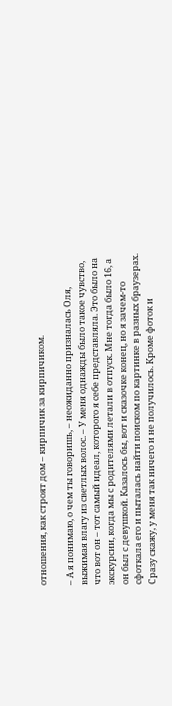отношения, как строят дом – кирпичик за кирпичиком.

– А я понимаю, о чем ты говоришь, – неожиданно призналась Оля, выжимая влагу из светлых волос. – У меня однажды было такое чувство, что вот он – тот самый идеал, которого я себе представляла. Это было на экскурсии, когда мы с родителями летали в отпуск. Мне тогда было 16, а он был с девушкой. Казалось бы, вот и сказочке конец, но я зачем-то сфоткала его и пыталась найти поиском по картинке в разных браузерах. Сразу скажу, у меня так ничего и не получилось. Кроме фоток и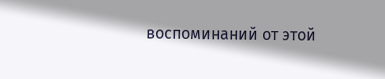воспоминаний от этой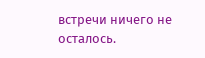встречи ничего не осталось.